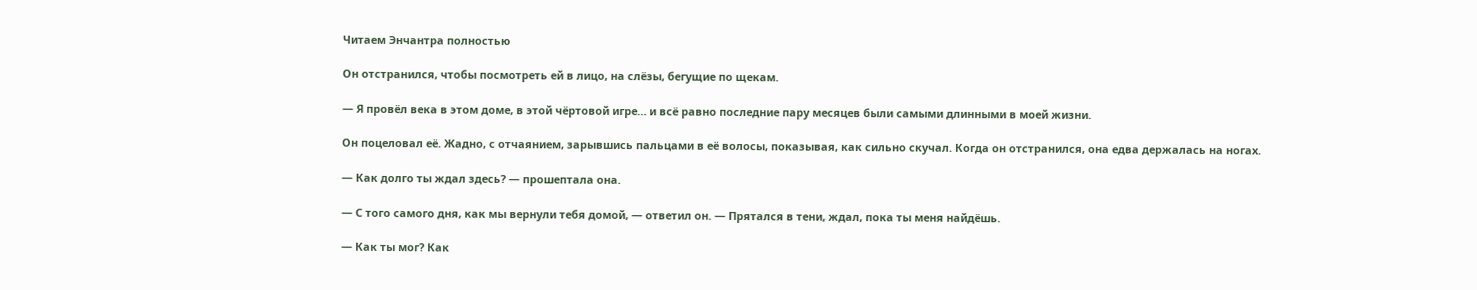Читаем Энчантра полностью

Он отстранился, чтобы посмотреть ей в лицо, на слёзы, бегущие по щекам.

— Я провёл века в этом доме, в этой чёртовой игре… и всё равно последние пару месяцев были самыми длинными в моей жизни.

Он поцеловал её. Жадно, с отчаянием, зарывшись пальцами в её волосы, показывая, как сильно скучал. Когда он отстранился, она едва держалась на ногах.

— Как долго ты ждал здесь? — прошептала она.

— С того самого дня, как мы вернули тебя домой, — ответил он. — Прятался в тени, ждал, пока ты меня найдёшь.

— Как ты мог? Как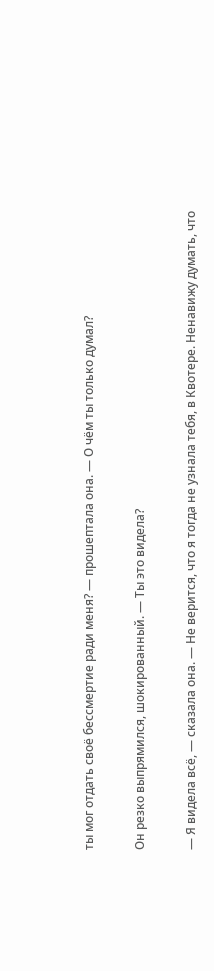ты мог отдать своё бессмертие ради меня? — прошептала она. — О чём ты только думал?

Он резко выпрямился, шокированный. — Ты это видела?

— Я видела всё, — сказала она. — Не верится, что я тогда не узнала тебя, в Квотере. Ненавижу думать, что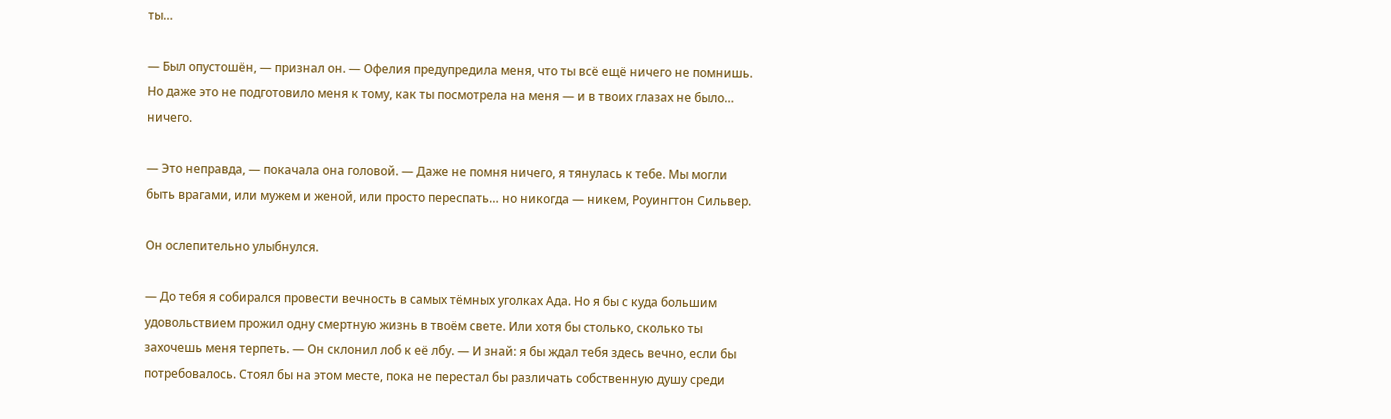ты…

— Был опустошён, — признал он. — Офелия предупредила меня, что ты всё ещё ничего не помнишь. Но даже это не подготовило меня к тому, как ты посмотрела на меня — и в твоих глазах не было… ничего.

— Это неправда, — покачала она головой. — Даже не помня ничего, я тянулась к тебе. Мы могли быть врагами, или мужем и женой, или просто переспать… но никогда — никем, Роуингтон Сильвер.

Он ослепительно улыбнулся.

— До тебя я собирался провести вечность в самых тёмных уголках Ада. Но я бы с куда большим удовольствием прожил одну смертную жизнь в твоём свете. Или хотя бы столько, сколько ты захочешь меня терпеть. — Он склонил лоб к её лбу. — И знай: я бы ждал тебя здесь вечно, если бы потребовалось. Стоял бы на этом месте, пока не перестал бы различать собственную душу среди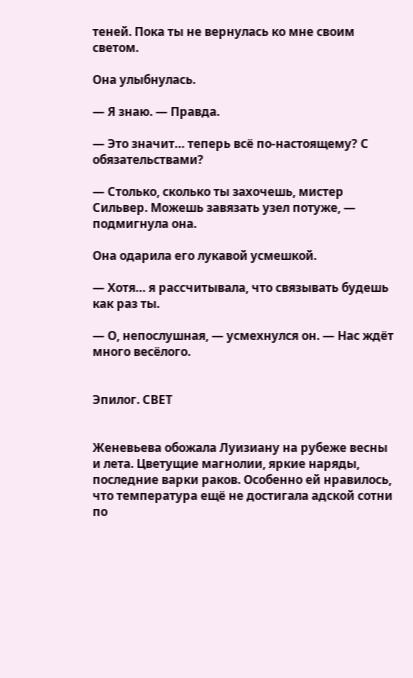теней. Пока ты не вернулась ко мне своим светом.

Она улыбнулась.

— Я знаю. — Правда.

— Это значит… теперь всё по-настоящему? С обязательствами?

— Столько, сколько ты захочешь, мистер Сильвер. Можешь завязать узел потуже, — подмигнула она.

Она одарила его лукавой усмешкой.

— Хотя… я рассчитывала, что связывать будешь как раз ты.

— О, непослушная, — усмехнулся он. — Нас ждёт много весёлого.


Эпилог. СВЕТ


Женевьева обожала Луизиану на рубеже весны и лета. Цветущие магнолии, яркие наряды, последние варки раков. Особенно ей нравилось, что температура ещё не достигала адской сотни по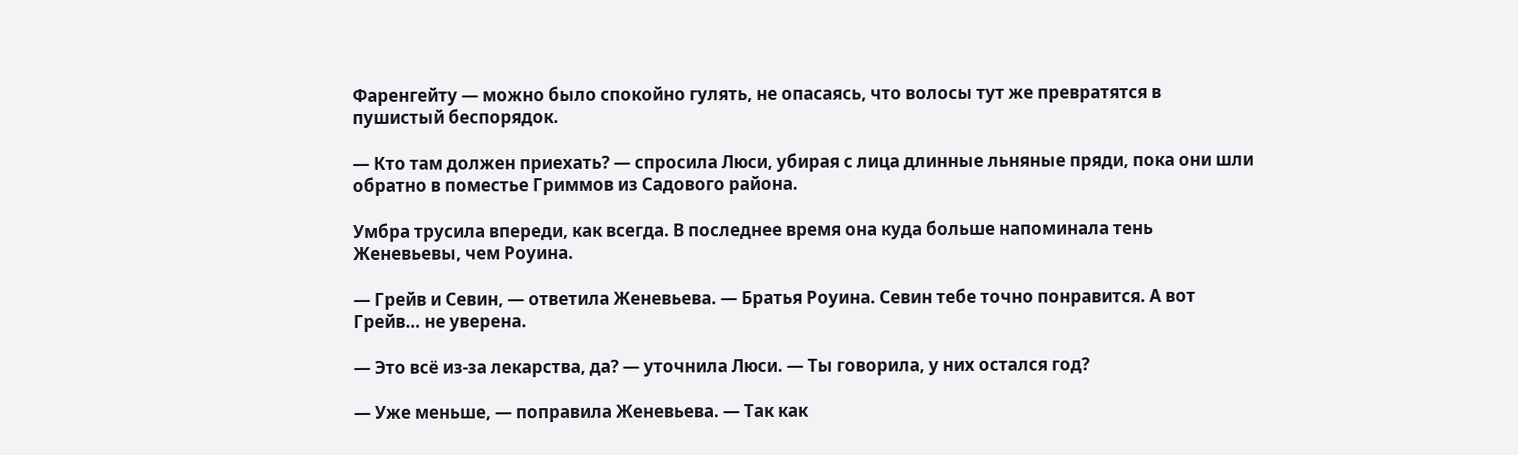Фаренгейту — можно было спокойно гулять, не опасаясь, что волосы тут же превратятся в пушистый беспорядок.

— Кто там должен приехать? — спросила Люси, убирая с лица длинные льняные пряди, пока они шли обратно в поместье Гриммов из Садового района.

Умбра трусила впереди, как всегда. В последнее время она куда больше напоминала тень Женевьевы, чем Роуина.

— Грейв и Севин, — ответила Женевьева. — Братья Роуина. Севин тебе точно понравится. А вот Грейв… не уверена.

— Это всё из-за лекарства, да? — уточнила Люси. — Ты говорила, у них остался год?

— Уже меньше, — поправила Женевьева. — Так как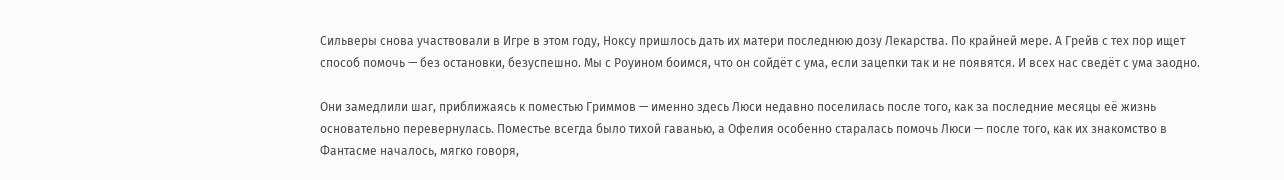Сильверы снова участвовали в Игре в этом году, Ноксу пришлось дать их матери последнюю дозу Лекарства. По крайней мере. А Грейв с тех пор ищет способ помочь — без остановки, безуспешно. Мы с Роуином боимся, что он сойдёт с ума, если зацепки так и не появятся. И всех нас сведёт с ума заодно.

Они замедлили шаг, приближаясь к поместью Гриммов — именно здесь Люси недавно поселилась после того, как за последние месяцы её жизнь основательно перевернулась. Поместье всегда было тихой гаванью, а Офелия особенно старалась помочь Люси — после того, как их знакомство в Фантасме началось, мягко говоря,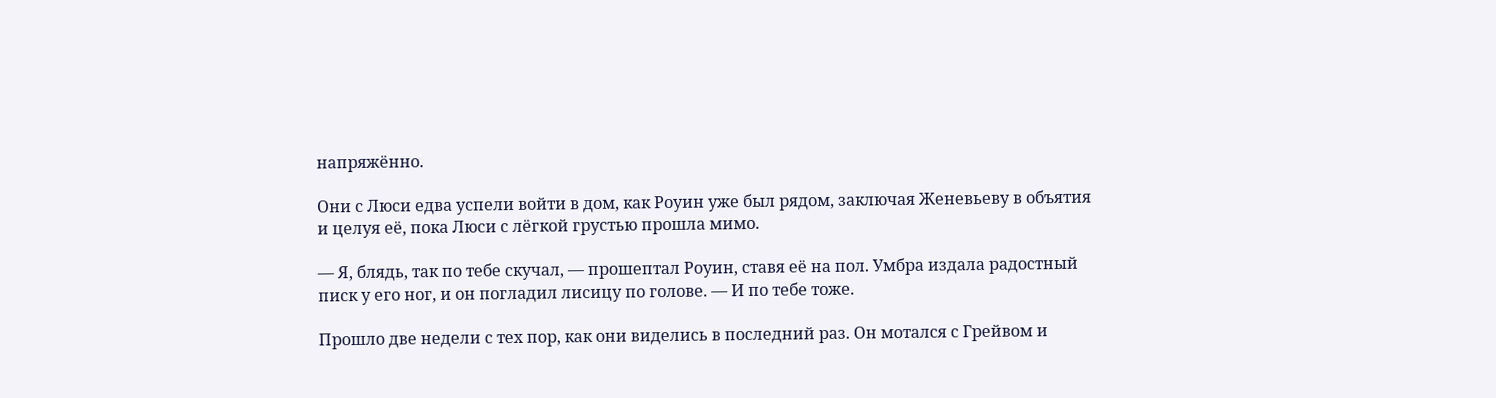напряжённо.

Они с Люси едва успели войти в дом, как Роуин уже был рядом, заключая Женевьеву в объятия и целуя её, пока Люси с лёгкой грустью прошла мимо.

— Я, блядь, так по тебе скучал, — прошептал Роуин, ставя её на пол. Умбра издала радостный писк у его ног, и он погладил лисицу по голове. — И по тебе тоже.

Прошло две недели с тех пор, как они виделись в последний раз. Он мотался с Грейвом и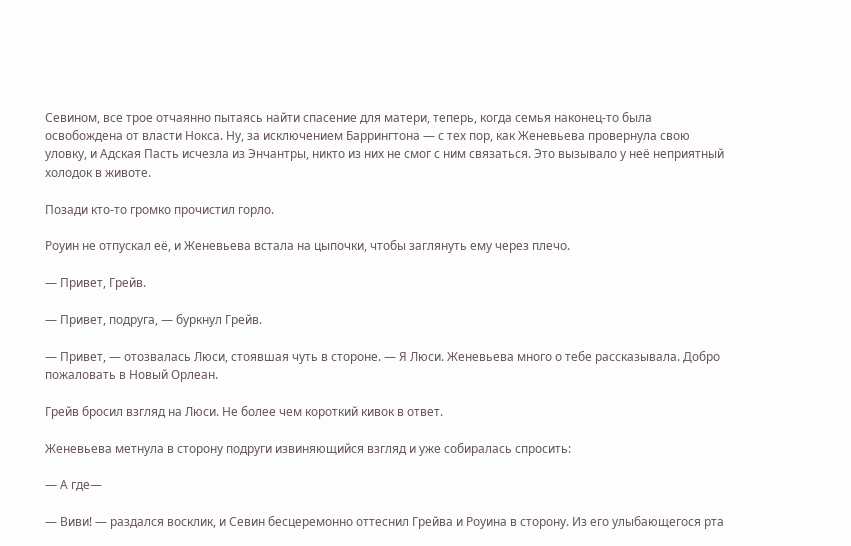Севином, все трое отчаянно пытаясь найти спасение для матери, теперь, когда семья наконец-то была освобождена от власти Нокса. Ну, за исключением Баррингтона — с тех пор, как Женевьева провернула свою уловку, и Адская Пасть исчезла из Энчантры, никто из них не смог с ним связаться. Это вызывало у неё неприятный холодок в животе.

Позади кто-то громко прочистил горло.

Роуин не отпускал её, и Женевьева встала на цыпочки, чтобы заглянуть ему через плечо.

— Привет, Грейв.

— Привет, подруга, — буркнул Грейв.

— Привет, — отозвалась Люси, стоявшая чуть в стороне. — Я Люси. Женевьева много о тебе рассказывала. Добро пожаловать в Новый Орлеан.

Грейв бросил взгляд на Люси. Не более чем короткий кивок в ответ.

Женевьева метнула в сторону подруги извиняющийся взгляд и уже собиралась спросить:

— А где—

— Виви! — раздался восклик, и Севин бесцеремонно оттеснил Грейва и Роуина в сторону. Из его улыбающегося рта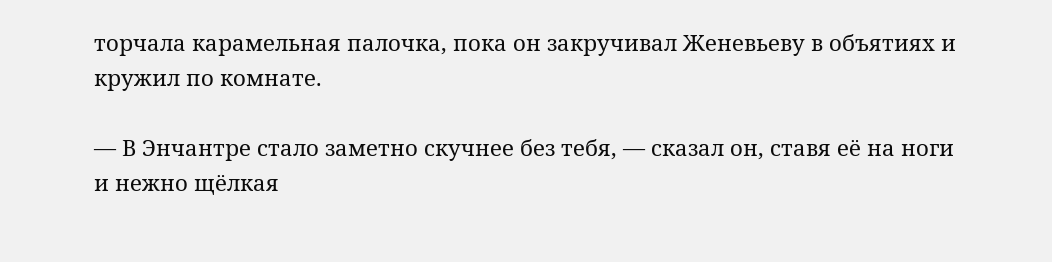торчала карамельная палочка, пока он закручивал Женевьеву в объятиях и кружил по комнате.

— В Энчантре стало заметно скучнее без тебя, — сказал он, ставя её на ноги и нежно щёлкая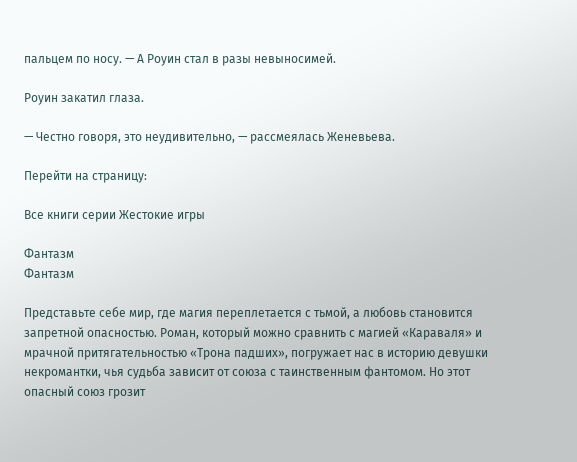пальцем по носу. — А Роуин стал в разы невыносимей.

Роуин закатил глаза.

— Честно говоря, это неудивительно, — рассмеялась Женевьева.

Перейти на страницу:

Все книги серии Жестокие игры

Фантазм
Фантазм

Представьте себе мир, где магия переплетается с тьмой, а любовь становится запретной опасностью. Роман, который можно сравнить с магией «Караваля» и мрачной притягательностью «Трона падших», погружает нас в историю девушки некромантки, чья судьба зависит от союза с таинственным фантомом. Но этот опасный союз грозит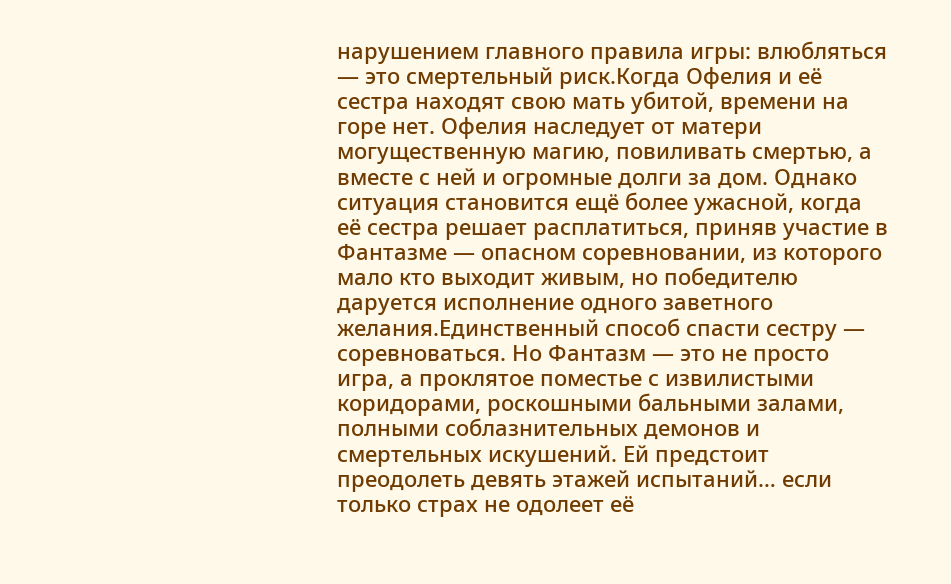нарушением главного правила игры: влюбляться — это смертельный риск.Когда Офелия и её сестра находят свою мать убитой, времени на горе нет. Офелия наследует от матери могущественную магию, повиливать смертью, а вместе с ней и огромные долги за дом. Однако ситуация становится ещё более ужасной, когда её сестра решает расплатиться, приняв участие в Фантазме — опасном соревновании, из которого мало кто выходит живым, но победителю даруется исполнение одного заветного желания.Единственный способ спасти сестру — соревноваться. Но Фантазм — это не просто игра, а проклятое поместье с извилистыми коридорами, роскошными бальными залами, полными соблазнительных демонов и смертельных искушений. Ей предстоит преодолеть девять этажей испытаний… если только страх не одолеет её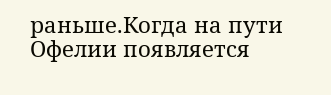раньше.Когда на пути Офелии появляется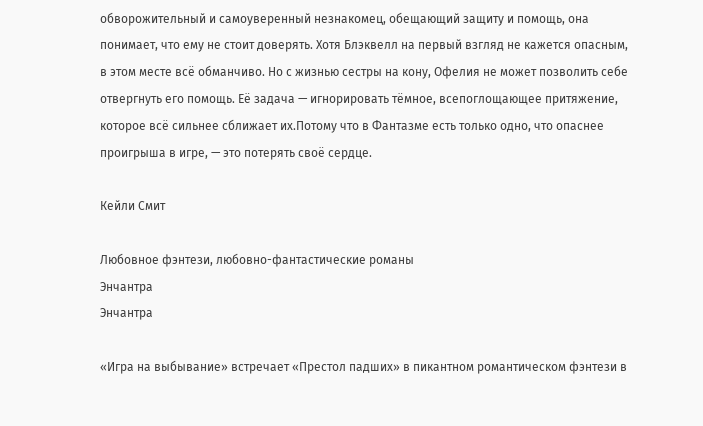обворожительный и самоуверенный незнакомец, обещающий защиту и помощь, она понимает, что ему не стоит доверять. Хотя Блэквелл на первый взгляд не кажется опасным, в этом месте всё обманчиво. Но с жизнью сестры на кону, Офелия не может позволить себе отвергнуть его помощь. Её задача — игнорировать тёмное, всепоглощающее притяжение, которое всё сильнее сближает их.Потому что в Фантазме есть только одно, что опаснее проигрыша в игре, — это потерять своё сердце.

Кейли Смит

Любовное фэнтези, любовно-фантастические романы
Энчантра
Энчантра

«Игра на выбывание» встречает «Престол падших» в пикантном романтическом фэнтези в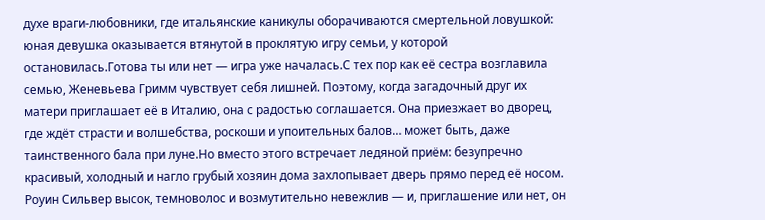духе враги-любовники, где итальянские каникулы оборачиваются смертельной ловушкой: юная девушка оказывается втянутой в проклятую игру семьи, у которой остановилась.Готова ты или нет — игра уже началась.С тех пор как её сестра возглавила семью, Женевьева Гримм чувствует себя лишней. Поэтому, когда загадочный друг их матери приглашает её в Италию, она с радостью соглашается. Она приезжает во дворец, где ждёт страсти и волшебства, роскоши и упоительных балов… может быть, даже таинственного бала при луне.Но вместо этого встречает ледяной приём: безупречно красивый, холодный и нагло грубый хозяин дома захлопывает дверь прямо перед её носом. Роуин Сильвер высок, темноволос и возмутительно невежлив — и, приглашение или нет, он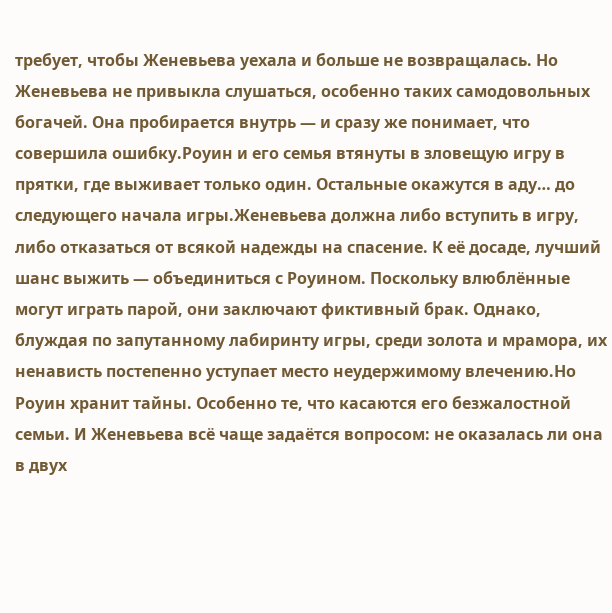требует, чтобы Женевьева уехала и больше не возвращалась. Но Женевьева не привыкла слушаться, особенно таких самодовольных богачей. Она пробирается внутрь — и сразу же понимает, что совершила ошибку.Роуин и его семья втянуты в зловещую игру в прятки, где выживает только один. Остальные окажутся в аду… до следующего начала игры.Женевьева должна либо вступить в игру, либо отказаться от всякой надежды на спасение. К её досаде, лучший шанс выжить — объединиться с Роуином. Поскольку влюблённые могут играть парой, они заключают фиктивный брак. Однако, блуждая по запутанному лабиринту игры, среди золота и мрамора, их ненависть постепенно уступает место неудержимому влечению.Но Роуин хранит тайны. Особенно те, что касаются его безжалостной семьи. И Женевьева всё чаще задаётся вопросом: не оказалась ли она в двух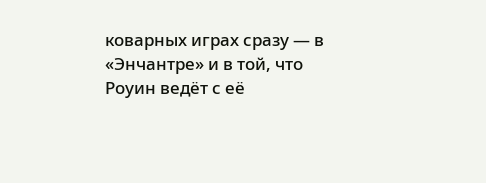коварных играх сразу — в «Энчантре» и в той, что Роуин ведёт с её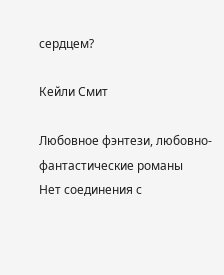сердцем?

Кейли Смит

Любовное фэнтези, любовно-фантастические романы
Нет соединения с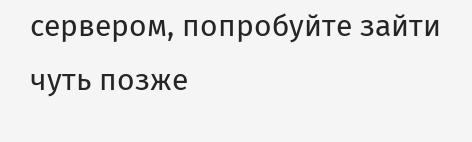сервером, попробуйте зайти чуть позже